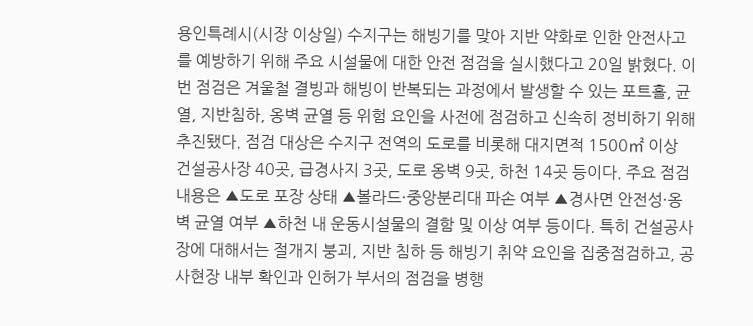용인특례시(시장 이상일) 수지구는 해빙기를 맞아 지반 약화로 인한 안전사고를 예방하기 위해 주요 시설물에 대한 안전 점검을 실시했다고 20일 밝혔다. 이번 점검은 겨울철 결빙과 해빙이 반복되는 과정에서 발생할 수 있는 포트홀, 균열, 지반침하, 옹벽 균열 등 위험 요인을 사전에 점검하고 신속히 정비하기 위해 추진됐다. 점검 대상은 수지구 전역의 도로를 비롯해 대지면적 1500㎡ 이상 건설공사장 40곳, 급경사지 3곳, 도로 옹벽 9곳, 하천 14곳 등이다. 주요 점검 내용은 ▲도로 포장 상태 ▲볼라드·중앙분리대 파손 여부 ▲경사면 안전성·옹벽 균열 여부 ▲하천 내 운동시설물의 결함 및 이상 여부 등이다. 특히 건설공사장에 대해서는 절개지 붕괴, 지반 침하 등 해빙기 취약 요인을 집중점검하고, 공사현장 내부 확인과 인허가 부서의 점검을 병행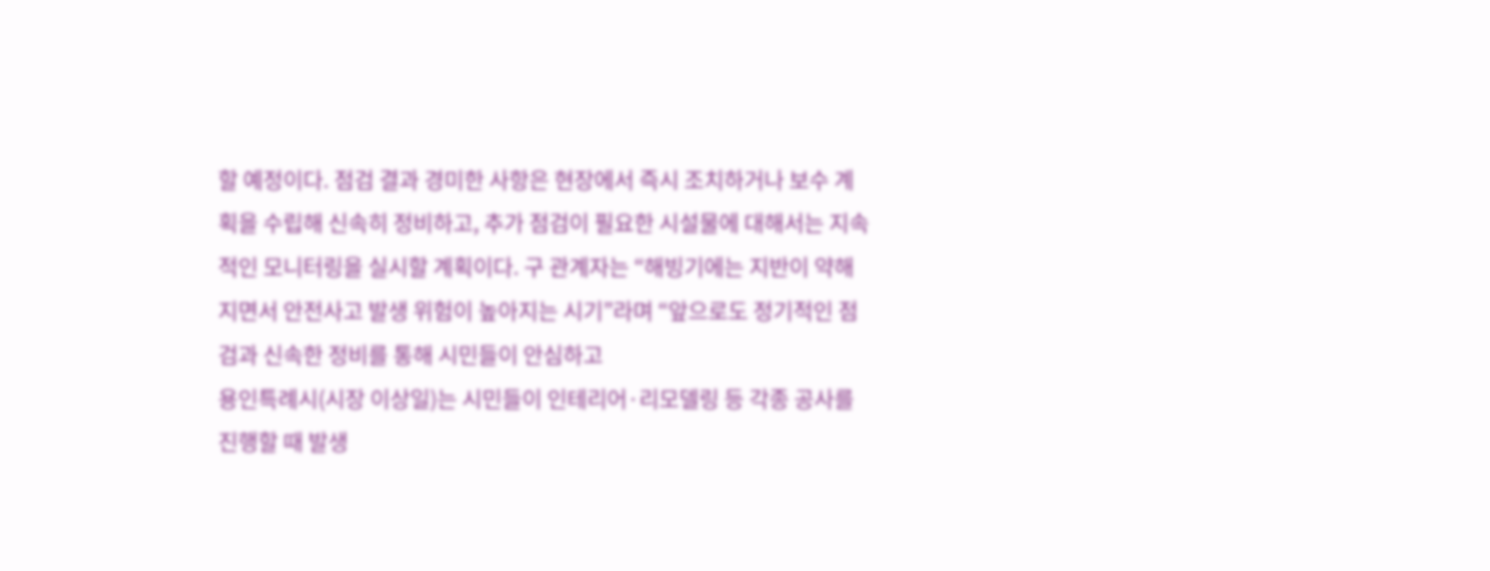할 예정이다. 점검 결과 경미한 사항은 현장에서 즉시 조치하거나 보수 계획을 수립해 신속히 정비하고, 추가 점검이 필요한 시설물에 대해서는 지속적인 모니터링을 실시할 계획이다. 구 관계자는 “해빙기에는 지반이 약해지면서 안전사고 발생 위험이 높아지는 시기”라며 “앞으로도 정기적인 점검과 신속한 정비를 통해 시민들이 안심하고
용인특례시(시장 이상일)는 시민들이 인테리어·리모델링 등 각종 공사를 진행할 때 발생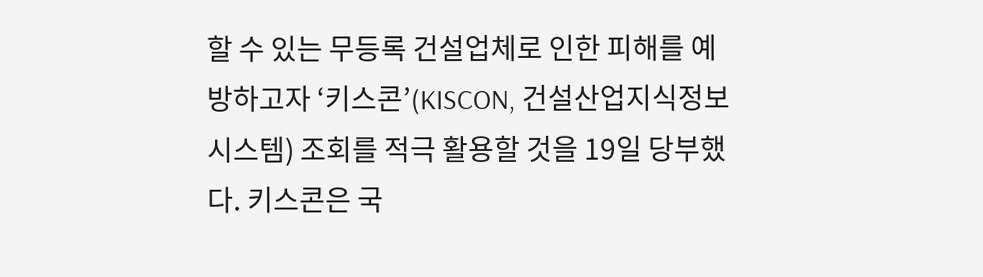할 수 있는 무등록 건설업체로 인한 피해를 예방하고자 ‘키스콘’(KISCON, 건설산업지식정보시스템) 조회를 적극 활용할 것을 19일 당부했다. 키스콘은 국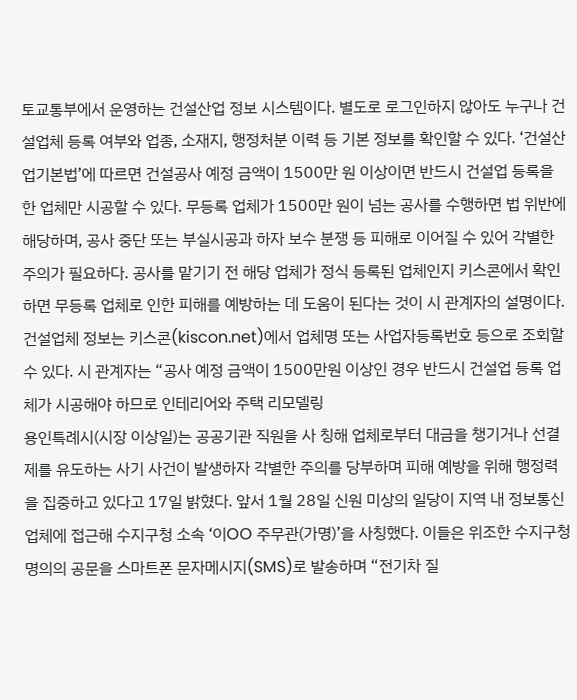토교통부에서 운영하는 건설산업 정보 시스템이다. 별도로 로그인하지 않아도 누구나 건설업체 등록 여부와 업종, 소재지, 행정처분 이력 등 기본 정보를 확인할 수 있다. ‘건설산업기본법’에 따르면 건설공사 예정 금액이 1500만 원 이상이면 반드시 건설업 등록을 한 업체만 시공할 수 있다. 무등록 업체가 1500만 원이 넘는 공사를 수행하면 법 위반에 해당하며, 공사 중단 또는 부실시공과 하자 보수 분쟁 등 피해로 이어질 수 있어 각별한 주의가 필요하다. 공사를 맡기기 전 해당 업체가 정식 등록된 업체인지 키스콘에서 확인하면 무등록 업체로 인한 피해를 예방하는 데 도움이 된다는 것이 시 관계자의 설명이다. 건설업체 정보는 키스콘(kiscon.net)에서 업체명 또는 사업자등록번호 등으로 조회할 수 있다. 시 관계자는 “공사 예정 금액이 1500만원 이상인 경우 반드시 건설업 등록 업체가 시공해야 하므로 인테리어와 주택 리모델링
용인특례시(시장 이상일)는 공공기관 직원을 사 칭해 업체로부터 대금을 챙기거나 선결제를 유도하는 사기 사건이 발생하자 각별한 주의를 당부하며 피해 예방을 위해 행정력을 집중하고 있다고 17일 밝혔다. 앞서 1월 28일 신원 미상의 일당이 지역 내 정보통신업체에 접근해 수지구청 소속 ‘이OO 주무관(가명)’을 사칭했다. 이들은 위조한 수지구청 명의의 공문을 스마트폰 문자메시지(SMS)로 발송하며 “전기차 질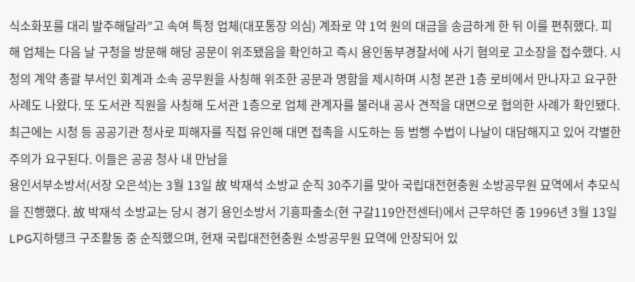식소화포를 대리 발주해달라”고 속여 특정 업체(대포통장 의심) 계좌로 약 1억 원의 대금을 송금하게 한 뒤 이를 편취했다. 피해 업체는 다음 날 구청을 방문해 해당 공문이 위조됐음을 확인하고 즉시 용인동부경찰서에 사기 혐의로 고소장을 접수했다. 시청의 계약 총괄 부서인 회계과 소속 공무원을 사칭해 위조한 공문과 명함을 제시하며 시청 본관 1층 로비에서 만나자고 요구한 사례도 나왔다. 또 도서관 직원을 사칭해 도서관 1층으로 업체 관계자를 불러내 공사 견적을 대면으로 협의한 사례가 확인됐다. 최근에는 시청 등 공공기관 청사로 피해자를 직접 유인해 대면 접촉을 시도하는 등 범행 수법이 나날이 대담해지고 있어 각별한 주의가 요구된다. 이들은 공공 청사 내 만남을
용인서부소방서(서장 오은석)는 3월 13일 故 박재석 소방교 순직 30주기를 맞아 국립대전현충원 소방공무원 묘역에서 추모식을 진행했다. 故 박재석 소방교는 당시 경기 용인소방서 기흥파출소(현 구갈119안전센터)에서 근무하던 중 1996년 3월 13일 LPG지하탱크 구조활동 중 순직했으며, 현재 국립대전현충원 소방공무원 묘역에 안장되어 있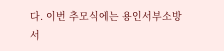다. 이번 추모식에는 용인서부소방서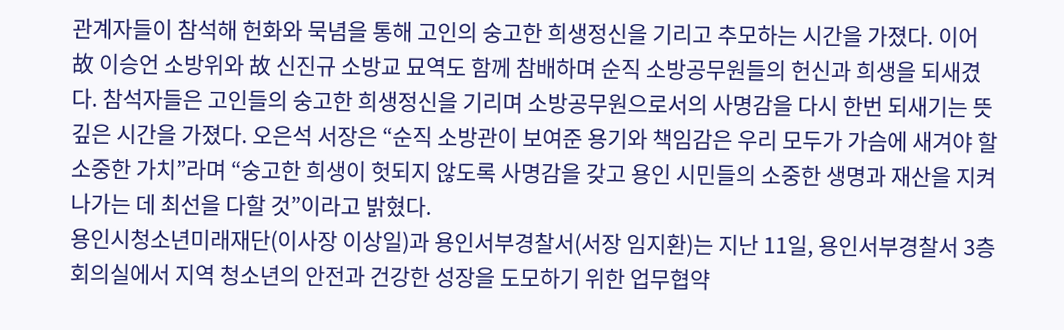관계자들이 참석해 헌화와 묵념을 통해 고인의 숭고한 희생정신을 기리고 추모하는 시간을 가졌다. 이어 故 이승언 소방위와 故 신진규 소방교 묘역도 함께 참배하며 순직 소방공무원들의 헌신과 희생을 되새겼다. 참석자들은 고인들의 숭고한 희생정신을 기리며 소방공무원으로서의 사명감을 다시 한번 되새기는 뜻깊은 시간을 가졌다. 오은석 서장은 “순직 소방관이 보여준 용기와 책임감은 우리 모두가 가슴에 새겨야 할 소중한 가치”라며 “숭고한 희생이 헛되지 않도록 사명감을 갖고 용인 시민들의 소중한 생명과 재산을 지켜나가는 데 최선을 다할 것”이라고 밝혔다.
용인시청소년미래재단(이사장 이상일)과 용인서부경찰서(서장 임지환)는 지난 11일, 용인서부경찰서 3층 회의실에서 지역 청소년의 안전과 건강한 성장을 도모하기 위한 업무협약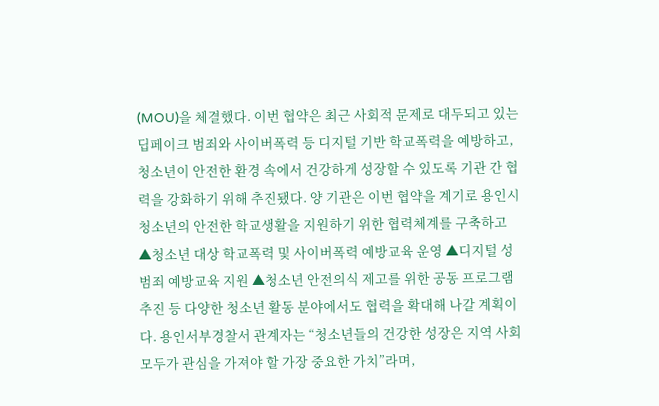(MOU)을 체결했다. 이번 협약은 최근 사회적 문제로 대두되고 있는 딥페이크 범죄와 사이버폭력 등 디지털 기반 학교폭력을 예방하고, 청소년이 안전한 환경 속에서 건강하게 성장할 수 있도록 기관 간 협력을 강화하기 위해 추진됐다. 양 기관은 이번 협약을 계기로 용인시 청소년의 안전한 학교생활을 지원하기 위한 협력체계를 구축하고 ▲청소년 대상 학교폭력 및 사이버폭력 예방교육 운영 ▲디지털 성범죄 예방교육 지원 ▲청소년 안전의식 제고를 위한 공동 프로그램 추진 등 다양한 청소년 활동 분야에서도 협력을 확대해 나갈 계획이다. 용인서부경찰서 관계자는 “청소년들의 건강한 성장은 지역 사회 모두가 관심을 가져야 할 가장 중요한 가치”라며,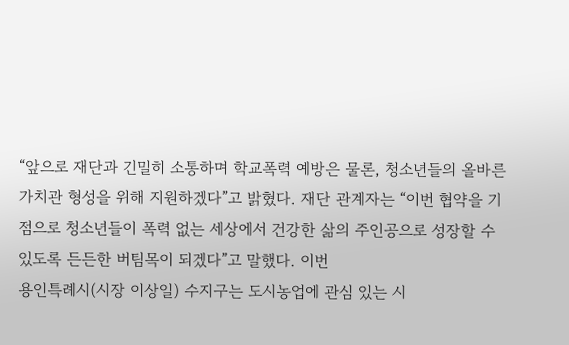“앞으로 재단과 긴밀히 소통하며 학교폭력 예방은 물론, 청소년들의 올바른 가치관 형성을 위해 지원하겠다”고 밝혔다. 재단 관계자는 “이번 협약을 기점으로 청소년들이 폭력 없는 세상에서 건강한 삶의 주인공으로 성장할 수 있도록 든든한 버팀목이 되겠다”고 말했다. 이번
용인특례시(시장 이상일) 수지구는 도시농업에 관심 있는 시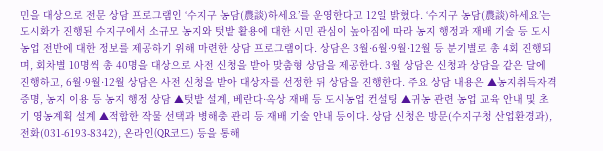민을 대상으로 전문 상담 프로그램인 ‘수지구 농담(農談)하세요’를 운영한다고 12일 밝혔다. ‘수지구 농담(農談)하세요’는 도시화가 진행된 수지구에서 소규모 농지와 텃밭 활용에 대한 시민 관심이 높아짐에 따라 농지 행정과 재배 기술 등 도시농업 전반에 대한 정보를 제공하기 위해 마련한 상담 프로그램이다. 상담은 3월·6월·9월·12월 등 분기별로 총 4회 진행되며, 회차별 10명씩 총 40명을 대상으로 사전 신청을 받아 맞춤형 상담을 제공한다. 3월 상담은 신청과 상담을 같은 달에 진행하고, 6월·9월·12월 상담은 사전 신청을 받아 대상자를 선정한 뒤 상담을 진행한다. 주요 상담 내용은 ▲농지취득자격증명, 농지 이용 등 농지 행정 상담 ▲텃밭 설계, 베란다·옥상 재배 등 도시농업 컨설팅 ▲귀농 관련 농업 교육 안내 및 초기 영농계획 설계 ▲적합한 작물 선택과 병해충 관리 등 재배 기술 안내 등이다. 상담 신청은 방문(수지구청 산업환경과), 전화(031-6193-8342), 온라인(QR코드) 등을 통해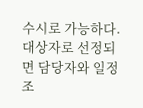수시로 가능하다. 대상자로 선정되면 담당자와 일정 조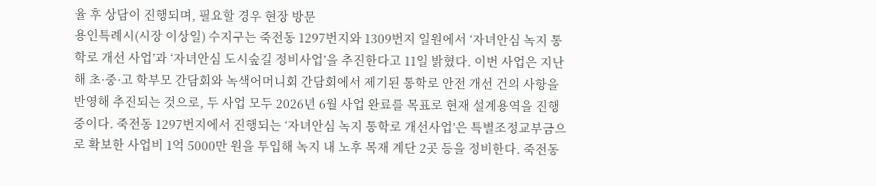율 후 상담이 진행되며, 필요할 경우 현장 방문
용인특례시(시장 이상일) 수지구는 죽전동 1297번지와 1309번지 일원에서 ‘자녀안심 녹지 통학로 개선 사업’과 ‘자녀안심 도시숲길 정비사업’을 추진한다고 11일 밝혔다. 이번 사업은 지난해 초·중·고 학부모 간담회와 녹색어머니회 간담회에서 제기된 통학로 안전 개선 건의 사항을 반영해 추진되는 것으로, 두 사업 모두 2026년 6월 사업 완료를 목표로 현재 설계용역을 진행 중이다. 죽전동 1297번지에서 진행되는 ‘자녀안심 녹지 통학로 개선사업’은 특별조정교부금으로 확보한 사업비 1억 5000만 원을 투입해 녹지 내 노후 목재 계단 2곳 등을 정비한다. 죽전동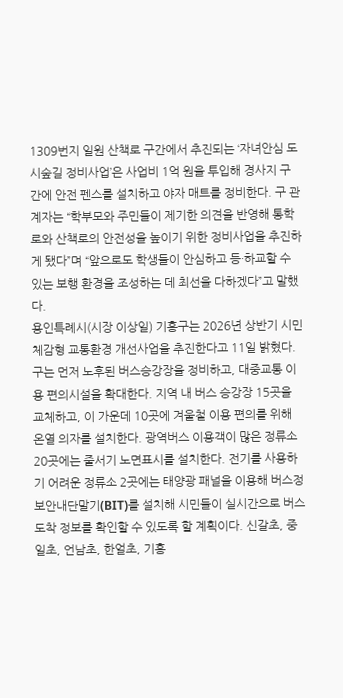1309번지 일원 산책로 구간에서 추진되는 ‘자녀안심 도시숲길 정비사업’은 사업비 1억 원을 투입해 경사지 구간에 안전 펜스를 설치하고 야자 매트를 정비한다. 구 관계자는 “학부모와 주민들이 제기한 의견을 반영해 통학로와 산책로의 안전성을 높이기 위한 정비사업을 추진하게 됐다”며 “앞으로도 학생들이 안심하고 등·하교할 수 있는 보행 환경을 조성하는 데 최선을 다하겠다”고 말했다.
용인특례시(시장 이상일) 기흥구는 2026년 상반기 시민 체감형 교통환경 개선사업을 추진한다고 11일 밝혔다. 구는 먼저 노후된 버스승강장을 정비하고, 대중교통 이용 편의시설을 확대한다. 지역 내 버스 승강장 15곳을 교체하고, 이 가운데 10곳에 겨울철 이용 편의를 위해 온열 의자를 설치한다. 광역버스 이용객이 많은 정류소 20곳에는 줄서기 노면표시를 설치한다. 전기를 사용하기 어려운 정류소 2곳에는 태양광 패널을 이용해 버스정보안내단말기(BIT)를 설치해 시민들이 실시간으로 버스 도착 정보를 확인할 수 있도록 할 계획이다. 신갈초, 중일초, 언남초, 한얼초, 기흥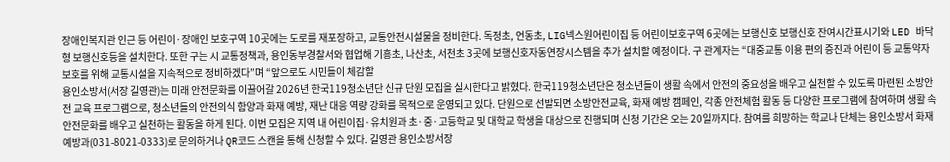장애인복지관 인근 등 어린이·장애인 보호구역 10곳에는 도로를 재포장하고, 교통안전시설물을 정비한다. 독정초, 언동초, LIG넥스원어린이집 등 어린이보호구역 6곳에는 보행신호 보행신호 잔여시간표시기와 LED 바닥형 보행신호등을 설치한다. 또한 구는 시 교통정책과, 용인동부경찰서와 협업해 기흥초, 나산초, 서천초 3곳에 보행신호자동연장시스템을 추가 설치할 예정이다. 구 관계자는 “대중교통 이용 편의 증진과 어린이 등 교통약자 보호를 위해 교통시설을 지속적으로 정비하겠다”며 “앞으로도 시민들이 체감할
용인소방서(서장 길영관)는 미래 안전문화를 이끌어갈 2026년 한국119청소년단 신규 단원 모집을 실시한다고 밝혔다. 한국119청소년단은 청소년들이 생활 속에서 안전의 중요성을 배우고 실천할 수 있도록 마련된 소방안전 교육 프로그램으로, 청소년들의 안전의식 함양과 화재 예방, 재난 대응 역량 강화를 목적으로 운영되고 있다. 단원으로 선발되면 소방안전교육, 화재 예방 캠페인, 각종 안전체험 활동 등 다양한 프로그램에 참여하며 생활 속 안전문화를 배우고 실천하는 활동을 하게 된다. 이번 모집은 지역 내 어린이집·유치원과 초·중·고등학교 및 대학교 학생을 대상으로 진행되며 신청 기간은 오는 20일까지다. 참여를 희망하는 학교나 단체는 용인소방서 화재예방과(031-8021-0333)로 문의하거나 QR코드 스캔을 통해 신청할 수 있다. 길영관 용인소방서장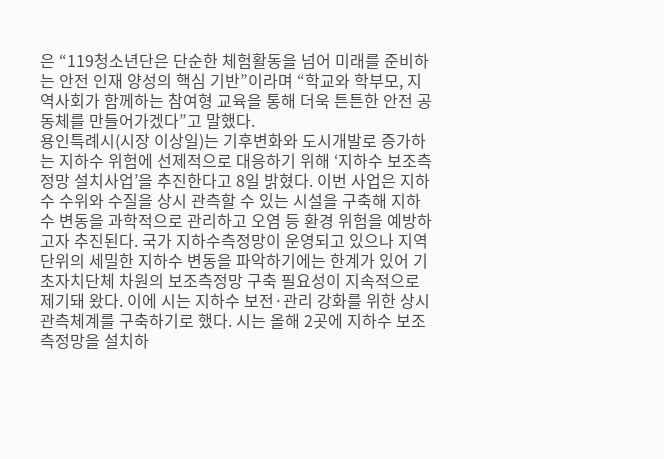은 “119청소년단은 단순한 체험활동을 넘어 미래를 준비하는 안전 인재 양성의 핵심 기반”이라며 “학교와 학부모, 지역사회가 함께하는 참여형 교육을 통해 더욱 튼튼한 안전 공동체를 만들어가겠다”고 말했다.
용인특례시(시장 이상일)는 기후변화와 도시개발로 증가하는 지하수 위험에 선제적으로 대응하기 위해 ‘지하수 보조측정망 설치사업’을 추진한다고 8일 밝혔다. 이번 사업은 지하수 수위와 수질을 상시 관측할 수 있는 시설을 구축해 지하수 변동을 과학적으로 관리하고 오염 등 환경 위험을 예방하고자 추진된다. 국가 지하수측정망이 운영되고 있으나 지역 단위의 세밀한 지하수 변동을 파악하기에는 한계가 있어 기초자치단체 차원의 보조측정망 구축 필요성이 지속적으로 제기돼 왔다. 이에 시는 지하수 보전·관리 강화를 위한 상시 관측체계를 구축하기로 했다. 시는 올해 2곳에 지하수 보조측정망을 설치하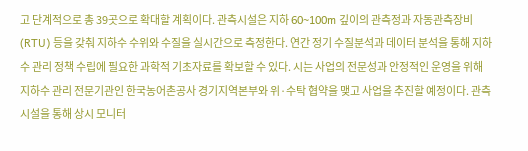고 단계적으로 총 39곳으로 확대할 계획이다. 관측시설은 지하 60~100m 깊이의 관측정과 자동관측장비(RTU) 등을 갖춰 지하수 수위와 수질을 실시간으로 측정한다. 연간 정기 수질분석과 데이터 분석을 통해 지하수 관리 정책 수립에 필요한 과학적 기초자료를 확보할 수 있다. 시는 사업의 전문성과 안정적인 운영을 위해 지하수 관리 전문기관인 한국농어촌공사 경기지역본부와 위·수탁 협약을 맺고 사업을 추진할 예정이다. 관측시설을 통해 상시 모니터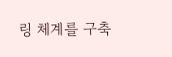링 체계를 구축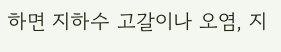하면 지하수 고갈이나 오염, 지